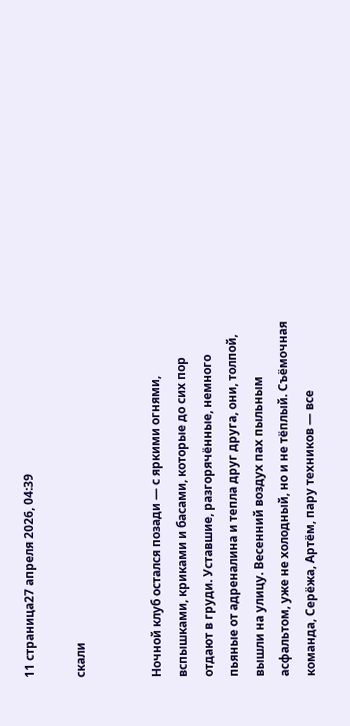11 страница27 апреля 2026, 04:39

скали


Ночной клуб остался позади — с яркими огнями, вспышками, криками и басами, которые до сих пор отдают в груди. Уставшие, разгорячённые, немного пьяные от адреналина и тепла друг друга, они, толпой, вышли на улицу. Весенний воздух пах пыльным асфальтом, уже не холодный, но и не тёплый. Съёмочная команда, Серёжа, Артём, пару техников — все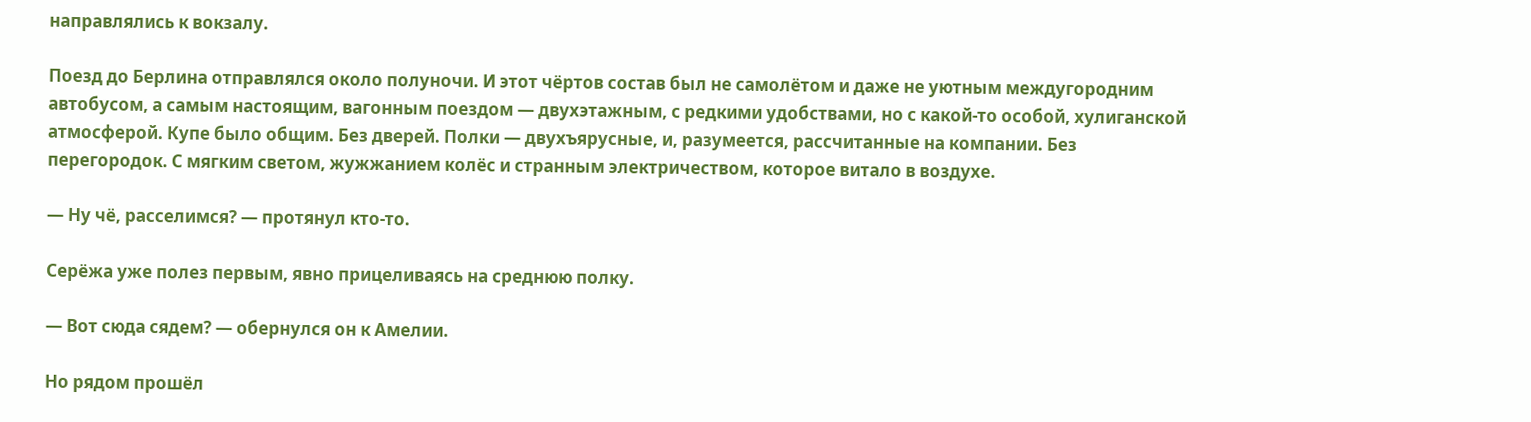направлялись к вокзалу.

Поезд до Берлина отправлялся около полуночи. И этот чёртов состав был не самолётом и даже не уютным междугородним автобусом, а самым настоящим, вагонным поездом — двухэтажным, с редкими удобствами, но с какой-то особой, хулиганской атмосферой. Купе было общим. Без дверей. Полки — двухъярусные, и, разумеется, рассчитанные на компании. Без перегородок. С мягким светом, жужжанием колёс и странным электричеством, которое витало в воздухе.

— Ну чё, расселимся? — протянул кто-то.

Серёжа уже полез первым, явно прицеливаясь на среднюю полку.

— Вот сюда сядем? — обернулся он к Амелии.

Но рядом прошёл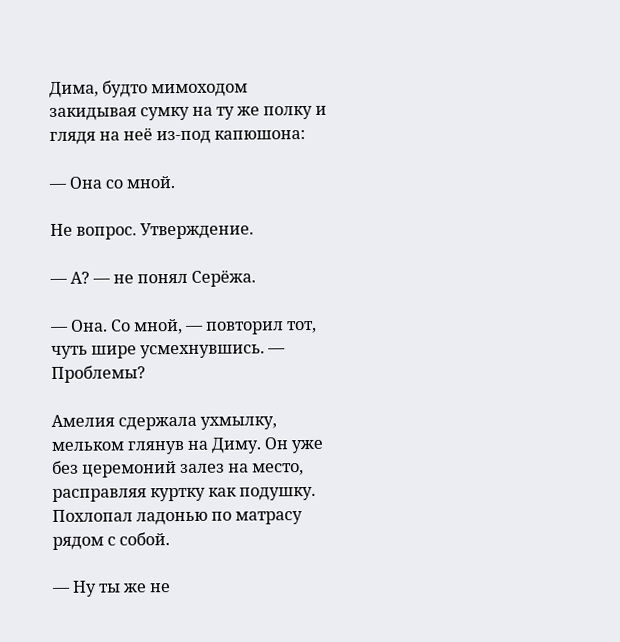Дима, будто мимоходом закидывая сумку на ту же полку и глядя на неё из-под капюшона:

— Она со мной.

Не вопрос. Утверждение.

— А? — не понял Серёжа.

— Она. Со мной, — повторил тот, чуть шире усмехнувшись. — Проблемы?

Амелия сдержала ухмылку, мельком глянув на Диму. Он уже без церемоний залез на место, расправляя куртку как подушку. Похлопал ладонью по матрасу рядом с собой.

— Ну ты же не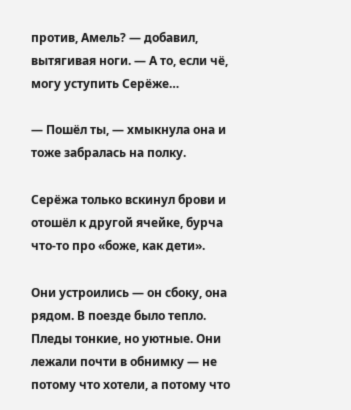против, Амель? — добавил, вытягивая ноги. — А то, если чё, могу уступить Серёже…

— Пошёл ты, — хмыкнула она и тоже забралась на полку.

Серёжа только вскинул брови и отошёл к другой ячейке, бурча что-то про «боже, как дети».

Они устроились — он сбоку, она рядом. В поезде было тепло. Пледы тонкие, но уютные. Они лежали почти в обнимку — не потому что хотели, а потому что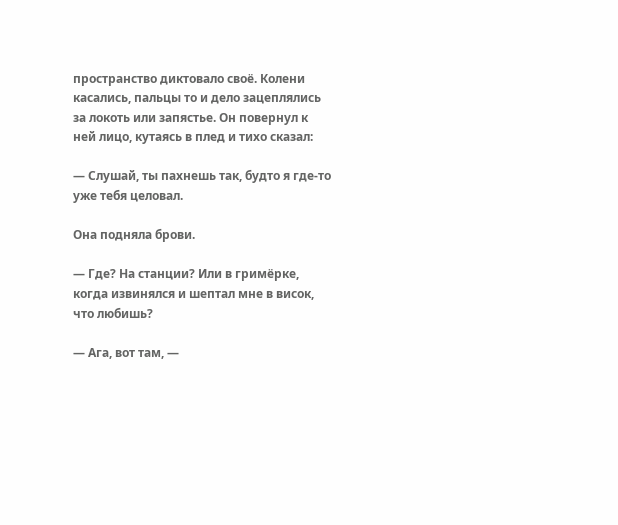пространство диктовало своё. Колени касались, пальцы то и дело зацеплялись за локоть или запястье. Он повернул к ней лицо, кутаясь в плед и тихо сказал:

— Слушай, ты пахнешь так, будто я где-то уже тебя целовал.

Она подняла брови.

— Где? На станции? Или в гримёрке, когда извинялся и шептал мне в висок, что любишь?

— Ага, вот там, —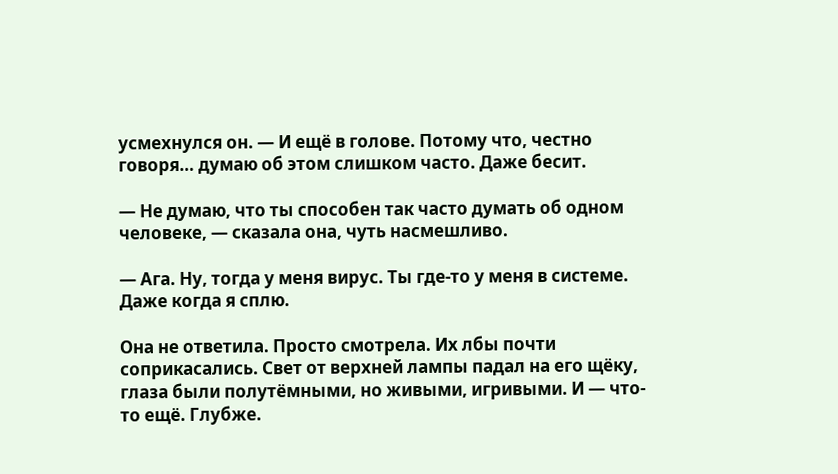усмехнулся он. — И ещё в голове. Потому что, честно говоря… думаю об этом слишком часто. Даже бесит.

— Не думаю, что ты способен так часто думать об одном человеке, — сказала она, чуть насмешливо.

— Ага. Ну, тогда у меня вирус. Ты где-то у меня в системе. Даже когда я сплю.

Она не ответила. Просто смотрела. Их лбы почти соприкасались. Свет от верхней лампы падал на его щёку, глаза были полутёмными, но живыми, игривыми. И — что-то ещё. Глубже.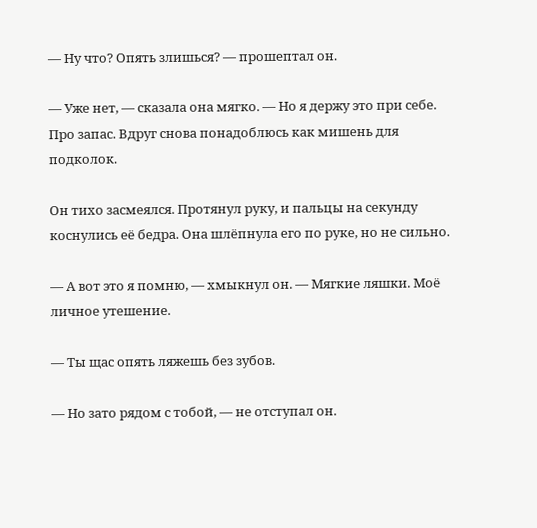— Ну что? Опять злишься? — прошептал он.

— Уже нет, — сказала она мягко. — Но я держу это при себе. Про запас. Вдруг снова понадоблюсь как мишень для подколок.

Он тихо засмеялся. Протянул руку, и пальцы на секунду коснулись её бедра. Она шлёпнула его по руке, но не сильно.

— А вот это я помню, — хмыкнул он. — Мягкие ляшки. Моё личное утешение.

— Ты щас опять ляжешь без зубов.

— Но зато рядом с тобой, — не отступал он.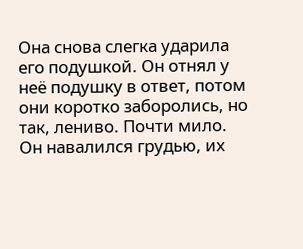Она снова слегка ударила его подушкой. Он отнял у неё подушку в ответ, потом они коротко заборолись, но так, лениво. Почти мило. Он навалился грудью, их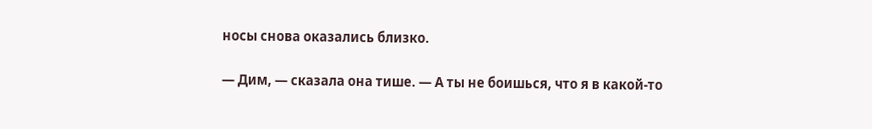носы снова оказались близко.

— Дим, — сказала она тише. — А ты не боишься, что я в какой-то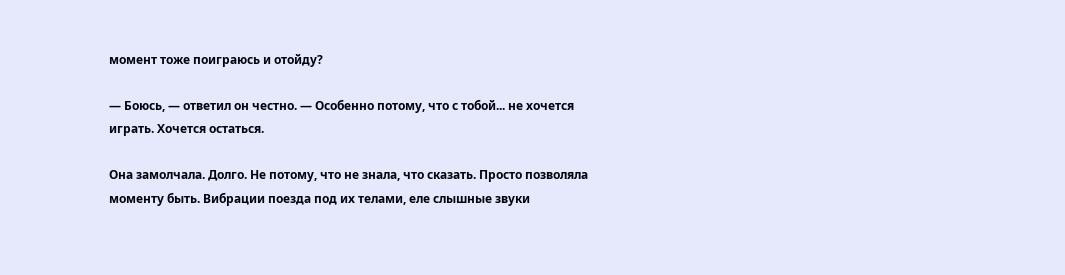момент тоже поиграюсь и отойду?

— Боюсь, — ответил он честно. — Особенно потому, что с тобой... не хочется играть. Хочется остаться.

Она замолчала. Долго. Не потому, что не знала, что сказать. Просто позволяла моменту быть. Вибрации поезда под их телами, еле слышные звуки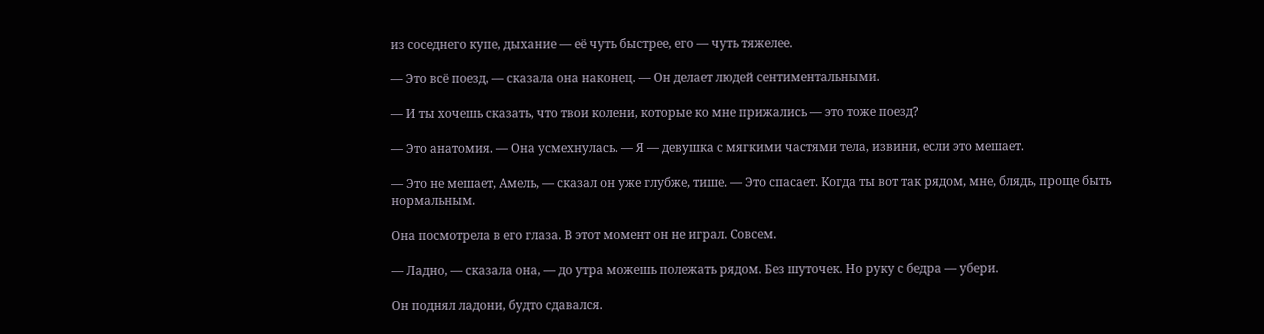из соседнего купе, дыхание — её чуть быстрее, его — чуть тяжелее.

— Это всё поезд, — сказала она наконец. — Он делает людей сентиментальными.

— И ты хочешь сказать, что твои колени, которые ко мне прижались — это тоже поезд?

— Это анатомия. — Она усмехнулась. — Я — девушка с мягкими частями тела, извини, если это мешает.

— Это не мешает, Амель, — сказал он уже глубже, тише. — Это спасает. Когда ты вот так рядом, мне, блядь, проще быть нормальным.

Она посмотрела в его глаза. В этот момент он не играл. Совсем.

— Ладно, — сказала она, — до утра можешь полежать рядом. Без шуточек. Но руку с бедра — убери.

Он поднял ладони, будто сдавался.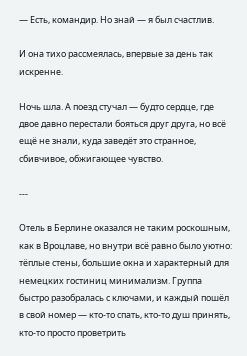— Есть, командир. Но знай — я был счастлив.

И она тихо рассмеялась, впервые за день так искренне.

Ночь шла. А поезд стучал — будто сердце, где двое давно перестали бояться друг друга, но всё ещё не знали, куда заведёт это странное, сбивчивое, обжигающее чувство.

---

Отель в Берлине оказался не таким роскошным, как в Вроцлаве, но внутри всё равно было уютно: тёплые стены, большие окна и характерный для немецких гостиниц минимализм. Группа быстро разобралась с ключами, и каждый пошёл в свой номер — кто-то спать, кто-то душ принять, кто-то просто проветрить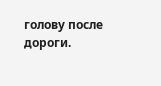голову после дороги.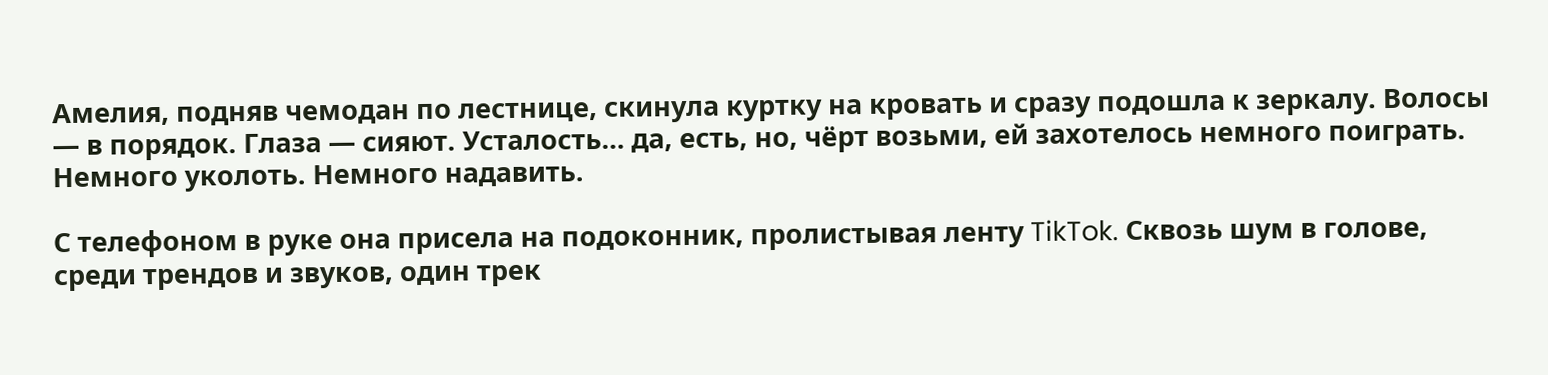Амелия, подняв чемодан по лестнице, скинула куртку на кровать и сразу подошла к зеркалу. Волосы — в порядок. Глаза — сияют. Усталость… да, есть, но, чёрт возьми, ей захотелось немного поиграть. Немного уколоть. Немного надавить.

С телефоном в руке она присела на подоконник, пролистывая ленту TikTok. Сквозь шум в голове, среди трендов и звуков, один трек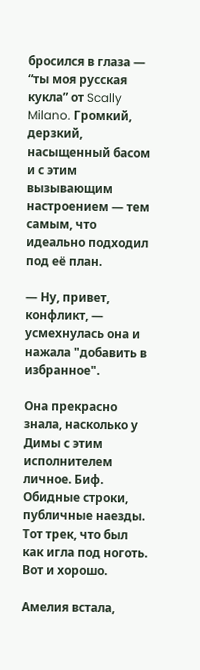бросился в глаза — “ты моя русская кукла” от Scally Milano. Громкий, дерзкий, насыщенный басом и с этим вызывающим настроением — тем самым, что идеально подходил под её план.

— Ну, привет, конфликт, — усмехнулась она и нажала "добавить в избранное".

Она прекрасно знала, насколько у Димы с этим исполнителем личное. Биф. Обидные строки, публичные наезды. Тот трек, что был как игла под ноготь. Вот и хорошо.

Амелия встала,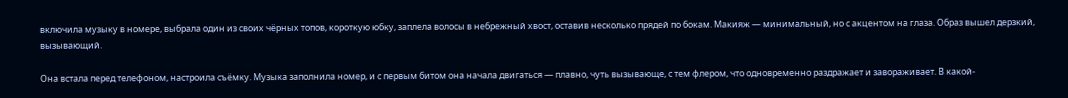включила музыку в номере, выбрала один из своих чёрных топов, короткую юбку, заплела волосы в небрежный хвост, оставив несколько прядей по бокам. Макияж — минимальный, но с акцентом на глаза. Образ вышел дерзкий, вызывающий.

Она встала перед телефоном, настроила съёмку. Музыка заполнила номер, и с первым битом она начала двигаться — плавно, чуть вызывающе, с тем флером, что одновременно раздражает и завораживает. В какой-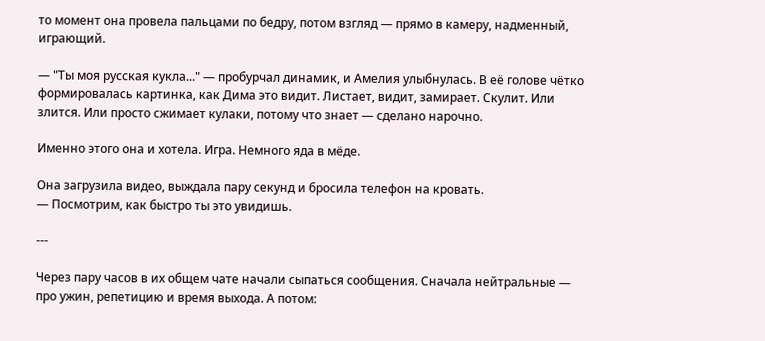то момент она провела пальцами по бедру, потом взгляд — прямо в камеру, надменный, играющий.

— "Ты моя русская кукла..." — пробурчал динамик, и Амелия улыбнулась. В её голове чётко формировалась картинка, как Дима это видит. Листает, видит, замирает. Скулит. Или злится. Или просто сжимает кулаки, потому что знает — сделано нарочно.

Именно этого она и хотела. Игра. Немного яда в мёде.

Она загрузила видео, выждала пару секунд и бросила телефон на кровать.
— Посмотрим, как быстро ты это увидишь.

---

Через пару часов в их общем чате начали сыпаться сообщения. Сначала нейтральные — про ужин, репетицию и время выхода. А потом: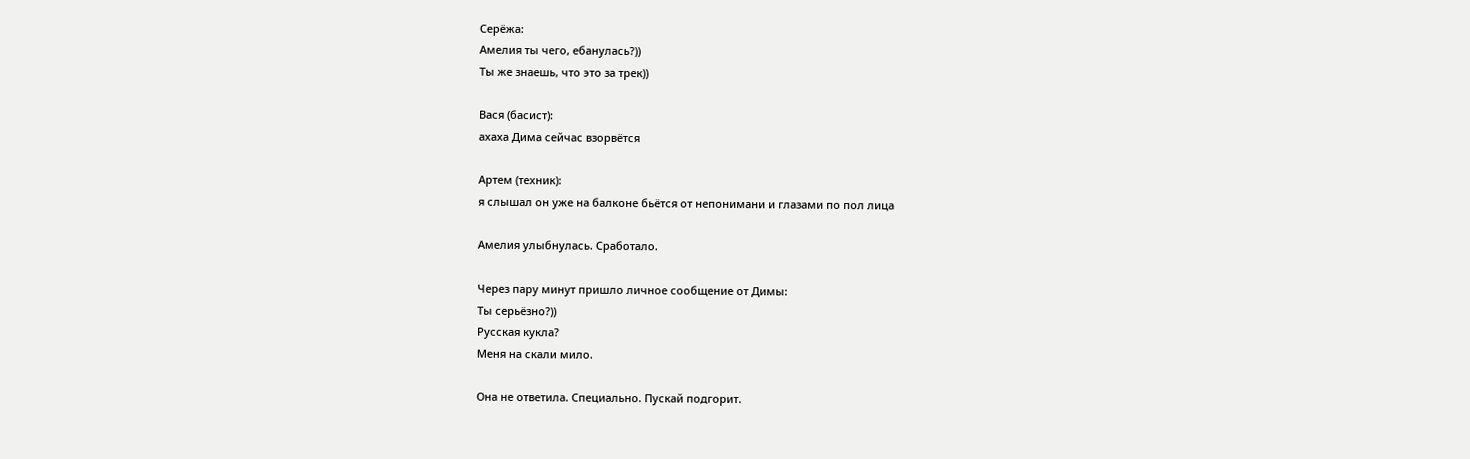Серёжа:
Амелия ты чего, ебанулась?))
Ты же знаешь, что это за трек))

Вася (басист):
ахаха Дима сейчас взорвётся

Артем (техник):
я слышал он уже на балконе бьётся от непонимани и глазами по пол лица

Амелия улыбнулась. Сработало.

Через пару минут пришло личное сообщение от Димы:
Ты серьёзно?))
Русская кукла?
Меня на скали мило.

Она не ответила. Специально. Пускай подгорит.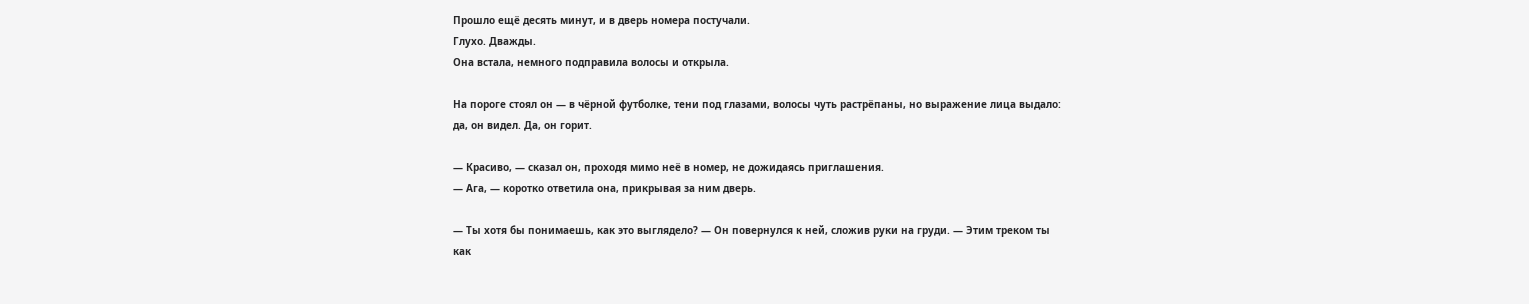Прошло ещё десять минут, и в дверь номера постучали.
Глухо. Дважды.
Она встала, немного подправила волосы и открыла.

На пороге стоял он — в чёрной футболке, тени под глазами, волосы чуть растрёпаны, но выражение лица выдало: да, он видел. Да, он горит.

— Красиво, — сказал он, проходя мимо неё в номер, не дожидаясь приглашения.
— Ага, — коротко ответила она, прикрывая за ним дверь.

— Ты хотя бы понимаешь, как это выглядело? — Он повернулся к ней, сложив руки на груди. — Этим треком ты как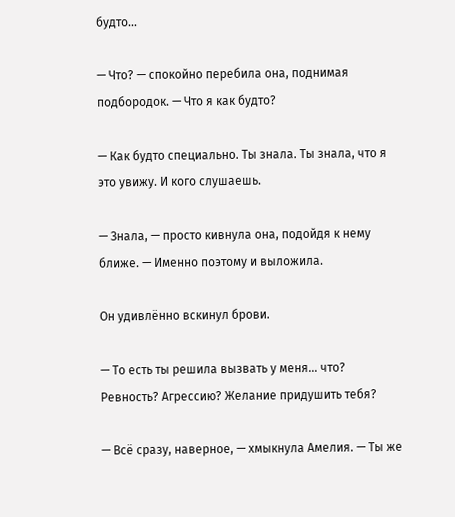будто…

— Что? — спокойно перебила она, поднимая подбородок. — Что я как будто?

— Как будто специально. Ты знала. Ты знала, что я это увижу. И кого слушаешь.

— Знала, — просто кивнула она, подойдя к нему ближе. — Именно поэтому и выложила.

Он удивлённо вскинул брови.

— То есть ты решила вызвать у меня… что? Ревность? Агрессию? Желание придушить тебя?

— Всё сразу, наверное, — хмыкнула Амелия. — Ты же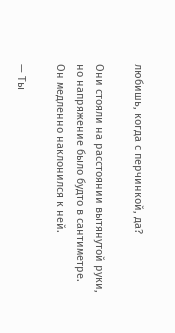любишь, когда с перчинкой, да?

Они стояли на расстоянии вытянутой руки, но напряжение было будто в сантиметре.
Он медленно наклонился к ней.

— Ты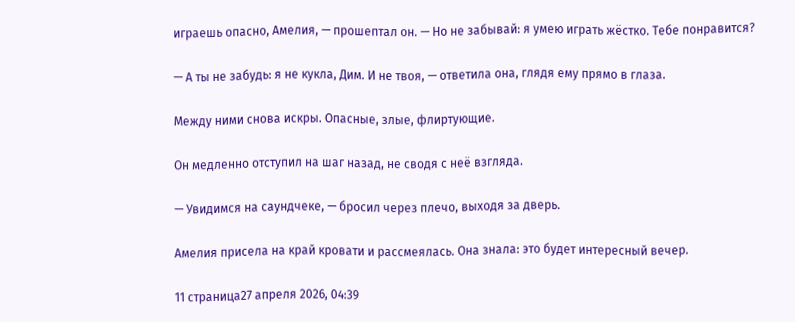играешь опасно, Амелия, — прошептал он. — Но не забывай: я умею играть жёстко. Тебе понравится?

— А ты не забудь: я не кукла, Дим. И не твоя, — ответила она, глядя ему прямо в глаза.

Между ними снова искры. Опасные, злые, флиртующие.

Он медленно отступил на шаг назад, не сводя с неё взгляда.

— Увидимся на саундчеке, — бросил через плечо, выходя за дверь.

Амелия присела на край кровати и рассмеялась. Она знала: это будет интересный вечер.

11 страница27 апреля 2026, 04:39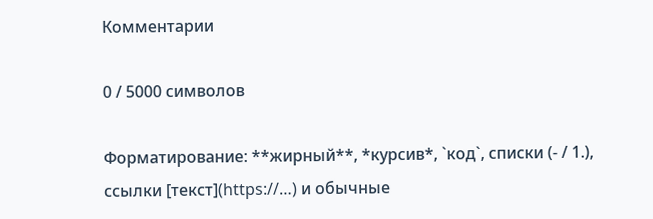Комментарии

0 / 5000 символов

Форматирование: **жирный**, *курсив*, `код`, списки (- / 1.), ссылки [текст](https://…) и обычные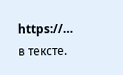https://… в тексте.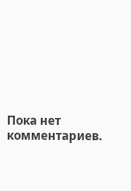Пока нет комментариев.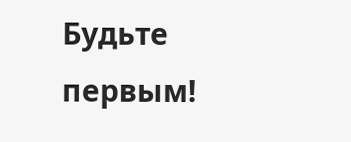Будьте первым!